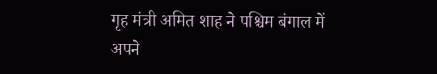गृह मंत्री अमित शाह ने पश्चिम बंगाल में अपने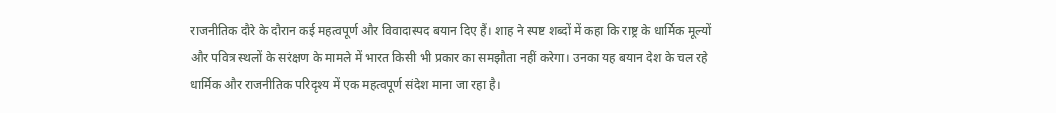राजनीतिक दौरे के दौरान कई महत्वपूर्ण और विवादास्पद बयान दिए हैं। शाह ने स्पष्ट शब्दों में कहा कि राष्ट्र के धार्मिक मूल्यों और पवित्र स्थलों के सरंक्षण के मामले में भारत किसी भी प्रकार का समझौता नहीं करेगा। उनका यह बयान देश के चल रहे धार्मिक और राजनीतिक परिदृश्य में एक महत्वपूर्ण संदेश माना जा रहा है।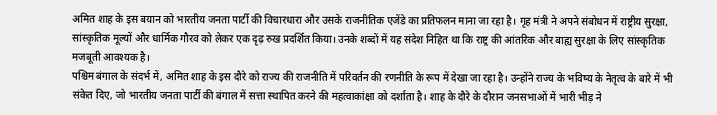अमित शाह के इस बयान को भारतीय जनता पार्टी की विचारधारा और उसके राजनीतिक एजेंडे का प्रतिफलन माना जा रहा है। गृह मंत्री ने अपने संबोधन में राष्ट्रीय सुरक्षा, सांस्कृतिक मूल्यों और धार्मिक गौरव को लेकर एक दृढ़ रुख प्रदर्शित किया। उनके शब्दों में यह संदेश निहित था कि राष्ट्र की आंतरिक और बाह्य सुरक्षा के लिए सांस्कृतिक मजबूती आवश्यक है।
पश्चिम बंगाल के संदर्भ में, अमित शाह के इस दौरे को राज्य की राजनीति में परिवर्तन की रणनीति के रूप में देखा जा रहा है। उन्होंने राज्य के भविष्य के नेतृत्व के बारे में भी संकेत दिए, जो भारतीय जनता पार्टी की बंगाल में सत्ता स्थापित करने की महत्वाकांक्षा को दर्शाता है। शाह के दौरे के दौरान जनसभाओं में भारी भीड़ ने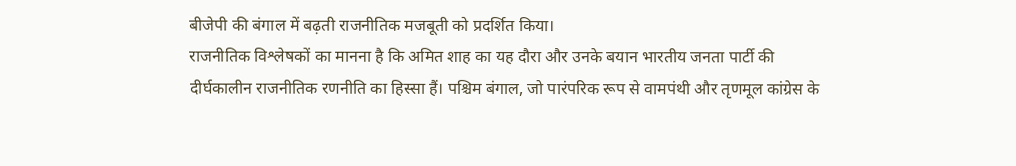बीजेपी की बंगाल में बढ़ती राजनीतिक मजबूती को प्रदर्शित किया।
राजनीतिक विश्लेषकों का मानना है कि अमित शाह का यह दौरा और उनके बयान भारतीय जनता पार्टी की दीर्घकालीन राजनीतिक रणनीति का हिस्सा हैं। पश्चिम बंगाल, जो पारंपरिक रूप से वामपंथी और तृणमूल कांग्रेस के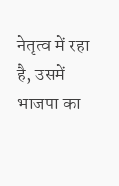नेतृत्व में रहा है, उसमें भाजपा का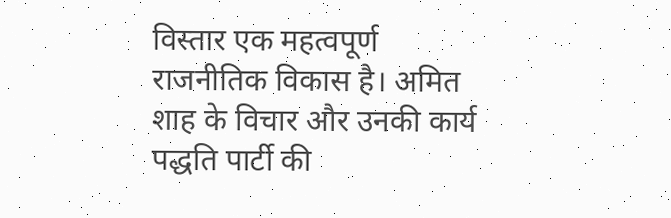विस्तार एक महत्वपूर्ण राजनीतिक विकास है। अमित शाह के विचार और उनकी कार्य पद्धति पार्टी की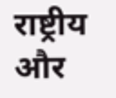राष्ट्रीय और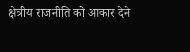क्षेत्रीय राजनीति को आकार देने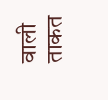वाली ताकत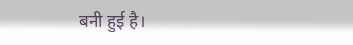बनी हुई है।